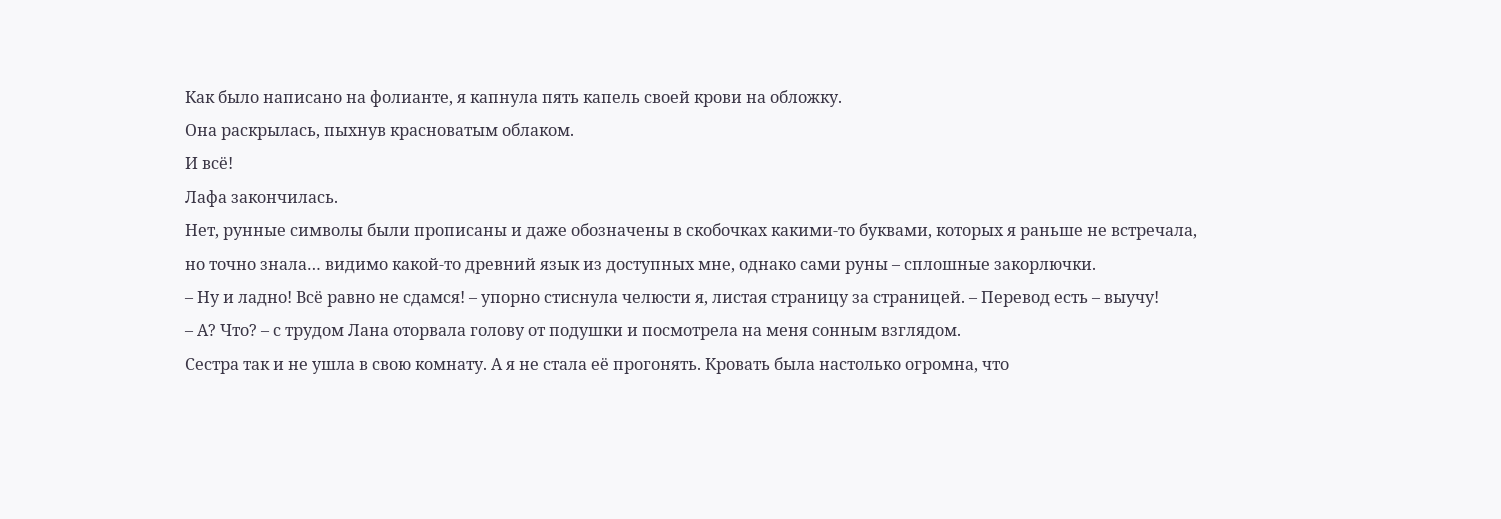Как было написано на фолианте, я капнула пять капель своей крови на обложку.
Она раскрылась, пыхнув красноватым облаком.
И всё!
Лафа закончилась.
Нет, рунные символы были прописаны и даже обозначены в скобочках какими-то буквами, которых я раньше не встречала, но точно знала… видимо какой-то древний язык из доступных мне, однако сами руны – сплошные закорлючки.
– Ну и ладно! Всё равно не сдамся! – упорно стиснула челюсти я, листая страницу за страницей. – Перевод есть – выучу!
– А? Что? – с трудом Лана оторвала голову от подушки и посмотрела на меня сонным взглядом.
Сестра так и не ушла в свою комнату. А я не стала её прогонять. Кровать была настолько огромна, что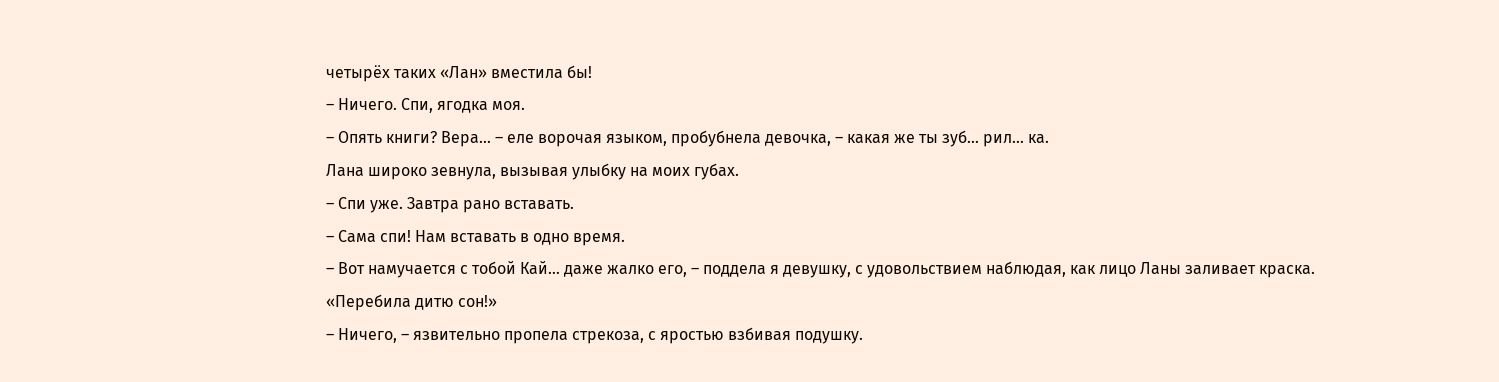четырёх таких «Лан» вместила бы!
– Ничего. Спи, ягодка моя.
– Опять книги? Вера… – еле ворочая языком, пробубнела девочка, – какая же ты зуб… рил… ка.
Лана широко зевнула, вызывая улыбку на моих губах.
– Спи уже. Завтра рано вставать.
– Сама спи! Нам вставать в одно время.
– Вот намучается с тобой Кай… даже жалко его, – поддела я девушку, с удовольствием наблюдая, как лицо Ланы заливает краска.
«Перебила дитю сон!»
– Ничего, – язвительно пропела стрекоза, с яростью взбивая подушку.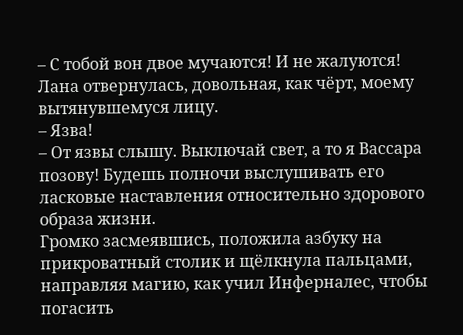– С тобой вон двое мучаются! И не жалуются!
Лана отвернулась, довольная, как чёрт, моему вытянувшемуся лицу.
– Язва!
– От язвы слышу. Выключай свет, а то я Вассара позову! Будешь полночи выслушивать его ласковые наставления относительно здорового образа жизни.
Громко засмеявшись, положила азбуку на прикроватный столик и щёлкнула пальцами, направляя магию, как учил Инферналес, чтобы погасить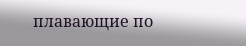плавающие по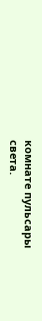комнате пульсары света.